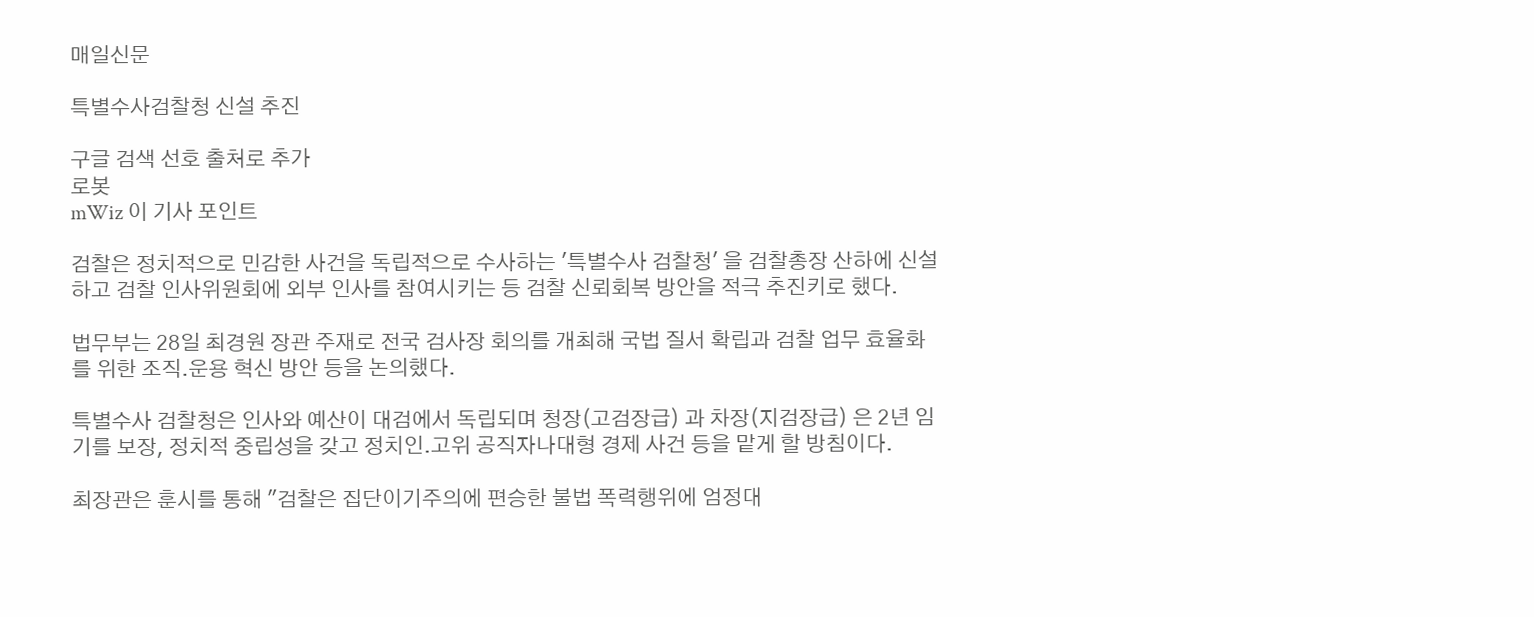매일신문

특별수사검찰청 신설 추진

구글 검색 선호 출처로 추가
로봇
mWiz 이 기사 포인트

검찰은 정치적으로 민감한 사건을 독립적으로 수사하는 '특별수사 검찰청' 을 검찰총장 산하에 신설하고 검찰 인사위원회에 외부 인사를 참여시키는 등 검찰 신뢰회복 방안을 적극 추진키로 했다.

법무부는 28일 최경원 장관 주재로 전국 검사장 회의를 개최해 국법 질서 확립과 검찰 업무 효율화를 위한 조직.운용 혁신 방안 등을 논의했다.

특별수사 검찰청은 인사와 예산이 대검에서 독립되며 청장(고검장급) 과 차장(지검장급) 은 2년 임기를 보장, 정치적 중립성을 갖고 정치인.고위 공직자나대형 경제 사건 등을 맡게 할 방침이다.

최장관은 훈시를 통해 "검찰은 집단이기주의에 편승한 불법 폭력행위에 엄정대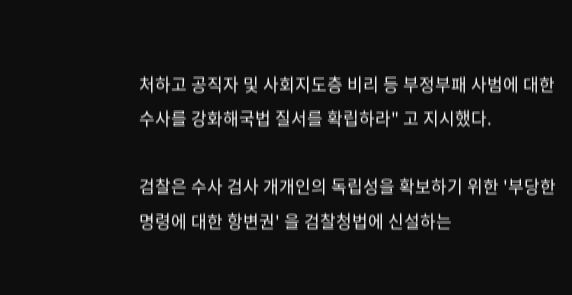처하고 공직자 및 사회지도층 비리 등 부정부패 사범에 대한 수사를 강화해국법 질서를 확립하라" 고 지시했다.

검찰은 수사 검사 개개인의 독립성을 확보하기 위한 '부당한 명령에 대한 항변권' 을 검찰청법에 신설하는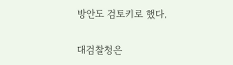방안도 검토키로 했다.

대검찰청은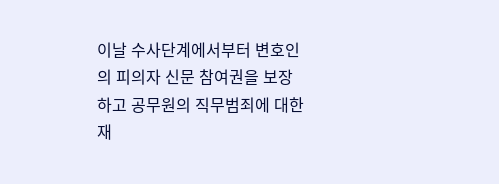이날 수사단계에서부터 변호인의 피의자 신문 참여권을 보장하고 공무원의 직무범죄에 대한 재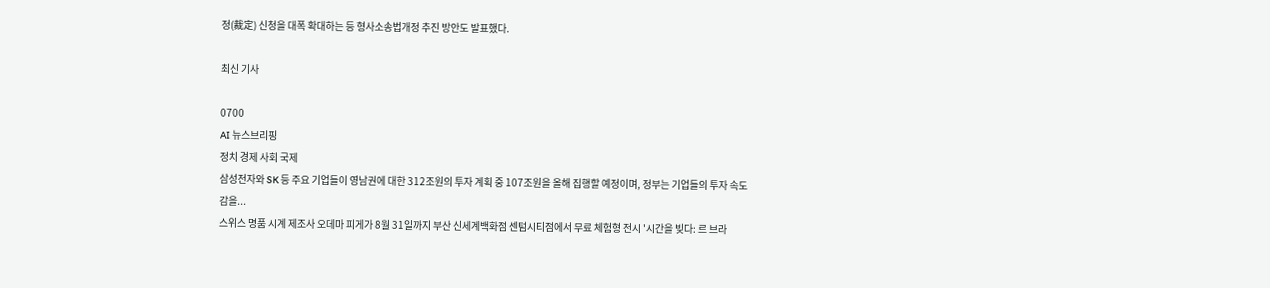정(裁定) 신청을 대폭 확대하는 등 형사소송법개정 추진 방안도 발표했다.

최신 기사

0700
AI 뉴스브리핑
정치 경제 사회 국제
삼성전자와 SK 등 주요 기업들이 영남권에 대한 312조원의 투자 계획 중 107조원을 올해 집행할 예정이며, 정부는 기업들의 투자 속도감을...
스위스 명품 시계 제조사 오데마 피게가 8월 31일까지 부산 신세계백화점 센텀시티점에서 무료 체험형 전시 '시간을 빚다: 르 브라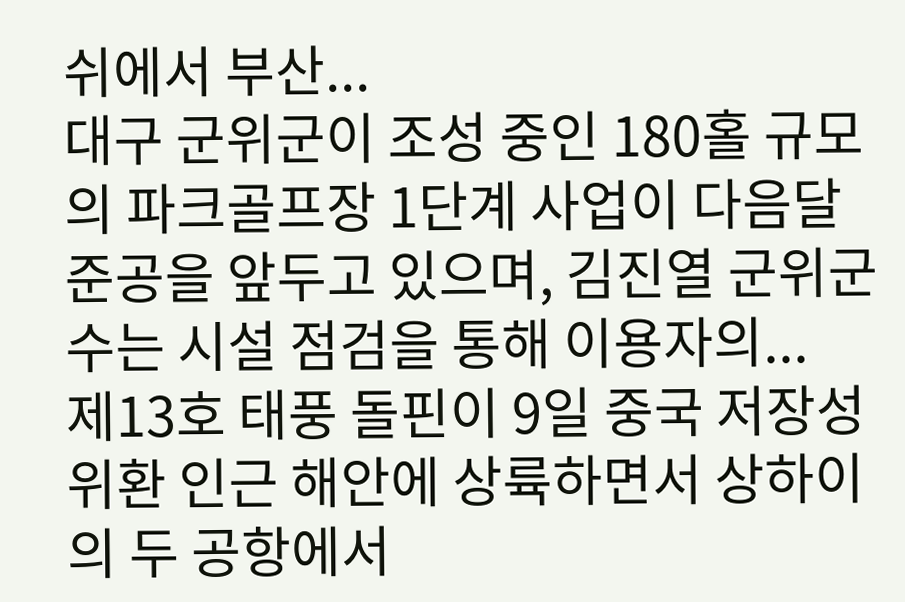쉬에서 부산...
대구 군위군이 조성 중인 180홀 규모의 파크골프장 1단계 사업이 다음달 준공을 앞두고 있으며, 김진열 군위군수는 시설 점검을 통해 이용자의...
제13호 태풍 돌핀이 9일 중국 저장성 위환 인근 해안에 상륙하면서 상하이의 두 공항에서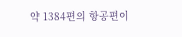약 1384편의 항공편이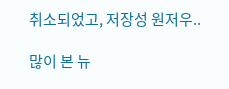취소되었고, 저장성 원저우..

많이 본 뉴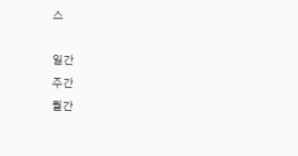스

일간
주간
월간